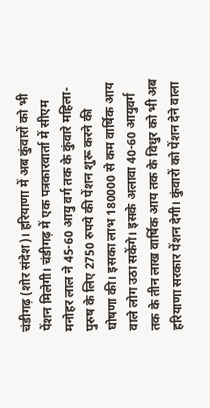चंडीगढ़ (शोर संदेश)। हरियाणा में अब कुंवारों को भी पेंशन मिलेगी। चंडीगढ़ में एक पत्रकारवार्ता में सीएम मनोहर लाल ने 45-60 आयु वर्ग तक के कुंवारे महिला-पुरुष के लिए 2750 रुपये की पेंशन शुरू करने की घोषणा की। इसका लाभ 180000 से कम वार्षिक आय वाले लोग उठा सकेंगे। इसके अलावा 40-60 आयुवर्ग तक के तीन लाख वार्षिक आय तक के विधुर को भी अब हरियाणा सरकार पेंशन देगी। कुंवारों को पेंशन देने वाला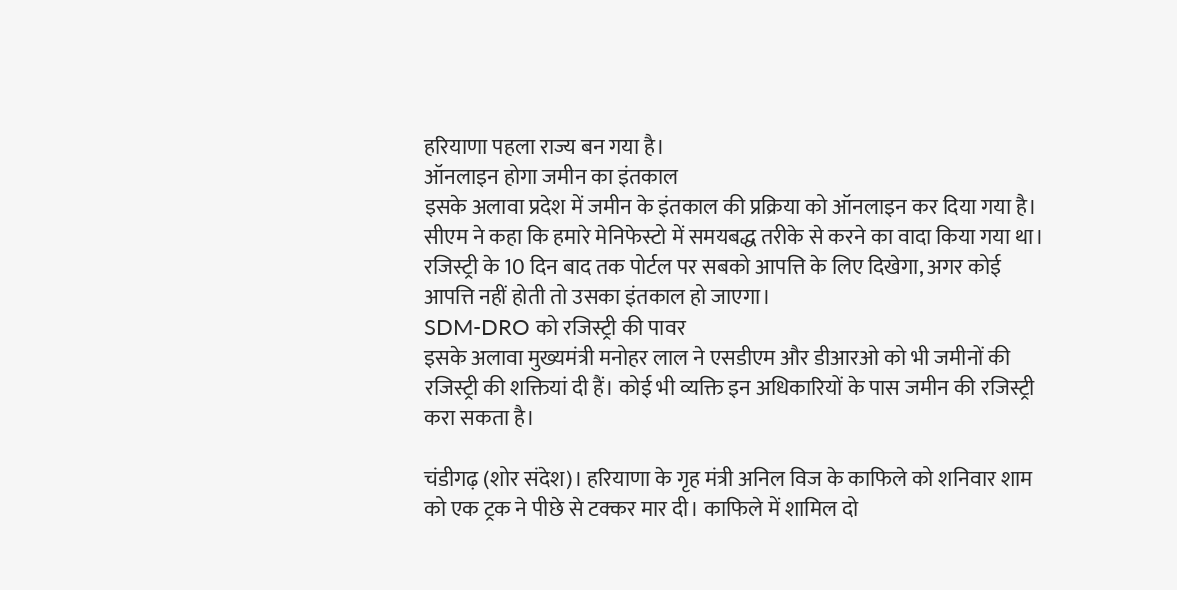हरियाणा पहला राज्य बन गया है।
ऑनलाइन होगा जमीन का इंतकाल
इसके अलावा प्रदेश में जमीन के इंतकाल की प्रक्रिया को ऑनलाइन कर दिया गया है। सीएम ने कहा कि हमारे मेनिफेस्टो में समयबद्ध तरीके से करने का वादा किया गया था। रजिस्ट्री के 10 दिन बाद तक पोर्टल पर सबको आपत्ति के लिए दिखेगा, अगर कोई आपत्ति नहीं होती तो उसका इंतकाल हो जाएगा।
SDM-DRO को रजिस्ट्री की पावर
इसके अलावा मुख्यमंत्री मनोहर लाल ने एसडीएम और डीआरओ को भी जमीनों की रजिस्ट्री की शक्तियां दी हैं। कोई भी व्यक्ति इन अधिकारियों के पास जमीन की रजिस्ट्री करा सकता है।

चंडीगढ़ (शोर संदेश)। हरियाणा के गृह मंत्री अनिल विज के काफिले को शनिवार शाम को एक ट्रक ने पीछे से टक्कर मार दी। काफिले में शामिल दो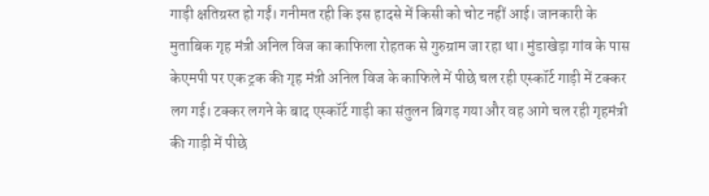गाड़ी क्षतिग्रस्त हो गईं। गनीमत रही कि इस हादसे में किसी को चोट नहीं आई। जानकारी के मुताबिक गृह मंत्री अनिल विज का काफिला रोहतक से गुरुग्राम जा रहा था। मुंडाखेड़ा गांव के पास केएमपी पर एक ट्रक की गृह मंत्री अनिल विज के काफिले में पीछे चल रही एस्कॉर्ट गाड़ी में टक्कर लग गई। टक्कर लगने के बाद एस्कॉर्ट गाड़ी का संतुलन बिगड़ गया और वह आगे चल रही गृहमंत्री की गाड़ी में पीछे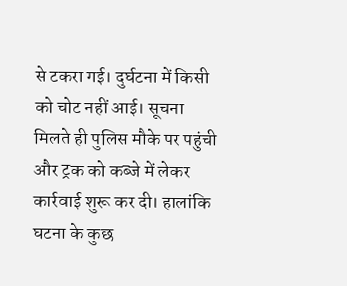से टकरा गई। दुर्घटना में किसी को चोट नहीं आई। सूचना मिलते ही पुलिस मौके पर पहुंची और ट्रक को कब्जे में लेकर कार्रवाई शुरू कर दी। हालांकि घटना के कुछ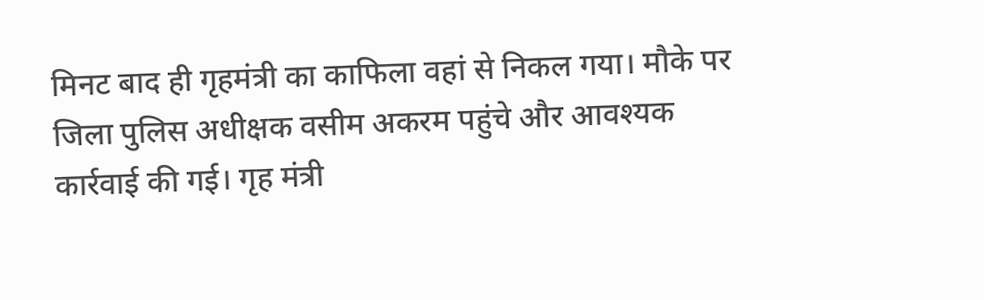मिनट बाद ही गृहमंत्री का काफिला वहां से निकल गया। मौके पर जिला पुलिस अधीक्षक वसीम अकरम पहुंचे और आवश्यक कार्रवाई की गई। गृह मंत्री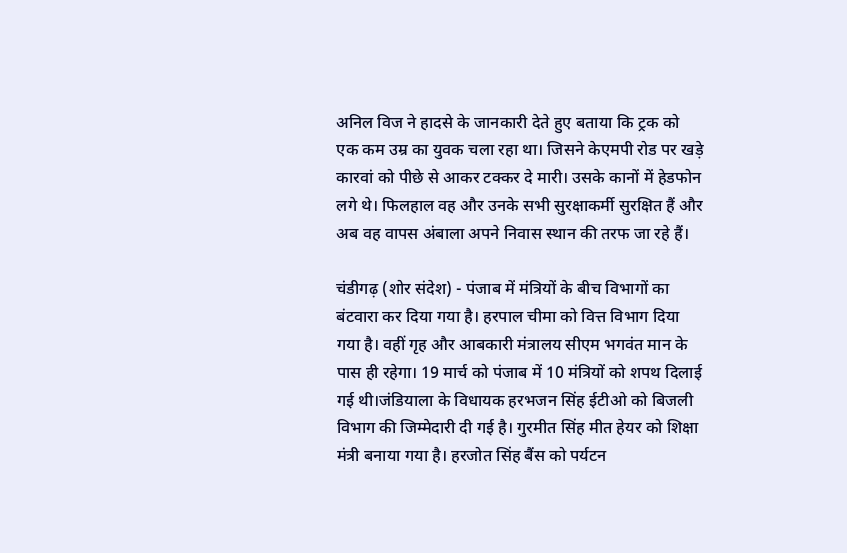अनिल विज ने हादसे के जानकारी देते हुए बताया कि ट्रक को एक कम उम्र का युवक चला रहा था। जिसने केएमपी रोड पर खड़े कारवां को पीछे से आकर टक्कर दे मारी। उसके कानों में हेडफोन लगे थे। फिलहाल वह और उनके सभी सुरक्षाकर्मी सुरक्षित हैं और अब वह वापस अंबाला अपने निवास स्थान की तरफ जा रहे हैं।

चंडीगढ़ (शोर संदेश) - पंजाब में मंत्रियों के बीच विभागों का बंटवारा कर दिया गया है। हरपाल चीमा को वित्त विभाग दिया गया है। वहीं गृह और आबकारी मंत्रालय सीएम भगवंत मान के पास ही रहेगा। 19 मार्च को पंजाब में 10 मंत्रियों को शपथ दिलाई गई थी।जंडियाला के विधायक हरभजन सिंह ईटीओ को बिजली विभाग की जिम्मेदारी दी गई है। गुरमीत सिंह मीत हेयर को शिक्षा मंत्री बनाया गया है। हरजोत सिंह बैंस को पर्यटन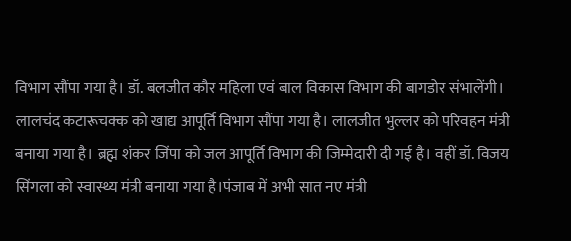विभाग सौंपा गया है। डॉ. बलजीत कौर महिला एवं बाल विकास विभाग की बागडोर संभालेंगी। लालचंद कटारूचक्क को खाद्य आपूर्ति विभाग सौंपा गया है। लालजीत भुल्लर को परिवहन मंत्री बनाया गया है। ब्रह्म शंकर जिंपा को जल आपूर्ति विभाग की जिम्मेदारी दी गई है। वहीं डॉ. विजय सिंगला को स्वास्थ्य मंत्री बनाया गया है।पंजाब में अभी सात नए मंत्री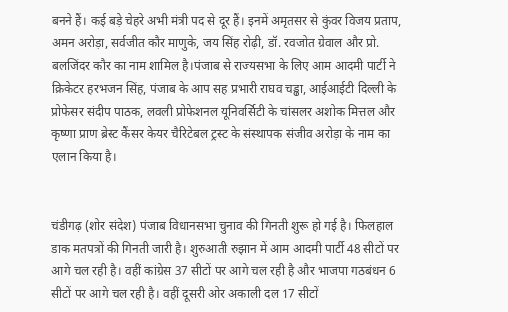बनने हैं। कई बड़े चेहरे अभी मंत्री पद से दूर हैं। इनमें अमृतसर से कुंवर विजय प्रताप, अमन अरोड़ा, सर्वजीत कौर माणुके, जय सिंह रोढ़ी, डॉ. रवजोत ग्रेवाल और प्रो. बलजिंदर कौर का नाम शामिल है।पंजाब से राज्यसभा के लिए आम आदमी पार्टी ने क्रिकेटर हरभजन सिंह, पंजाब के आप सह प्रभारी राघव चड्ढा, आईआईटी दिल्ली के प्रोफेसर संदीप पाठक, लवली प्रोफेशनल यूनिवर्सिटी के चांसलर अशोक मित्तल और कृष्णा प्राण ब्रेस्ट कैंसर केयर चैरिटेबल ट्रस्ट के संस्थापक संजीव अरोड़ा के नाम का एलान किया है।


चंडीगढ़ (शोर संदेश) पंजाब विधानसभा चुनाव की गिनती शुरू हो गई है। फिलहाल डाक मतपत्रों की गिनती जारी है। शुरुआती रुझान में आम आदमी पार्टी 48 सीटों पर आगे चल रही है। वहीं कांग्रेस 37 सीटों पर आगे चल रही है और भाजपा गठबंधन 6 सीटों पर आगे चल रही है। वहीं दूसरी ओर अकाली दल 17 सीटों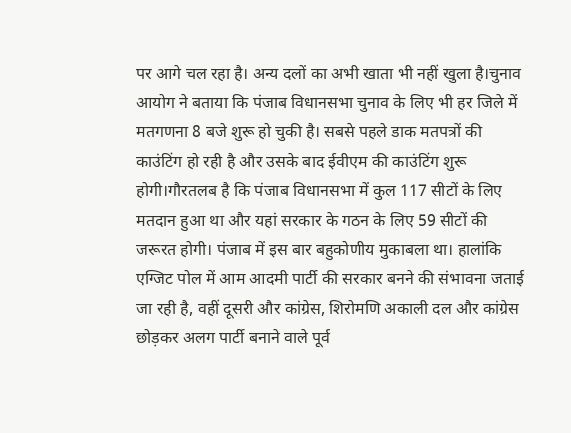पर आगे चल रहा है। अन्य दलों का अभी खाता भी नहीं खुला है।चुनाव आयोग ने बताया कि पंजाब विधानसभा चुनाव के लिए भी हर जिले में मतगणना 8 बजे शुरू हो चुकी है। सबसे पहले डाक मतपत्रों की काउंटिंग हो रही है और उसके बाद ईवीएम की काउंटिंग शुरू होगी।गौरतलब है कि पंजाब विधानसभा में कुल 117 सीटों के लिए मतदान हुआ था और यहां सरकार के गठन के लिए 59 सीटों की जरूरत होगी। पंजाब में इस बार बहुकोणीय मुकाबला था। हालांकि एग्जिट पोल में आम आदमी पार्टी की सरकार बनने की संभावना जताई जा रही है, वहीं दूसरी और कांग्रेस, शिरोमणि अकाली दल और कांग्रेस छोड़कर अलग पार्टी बनाने वाले पूर्व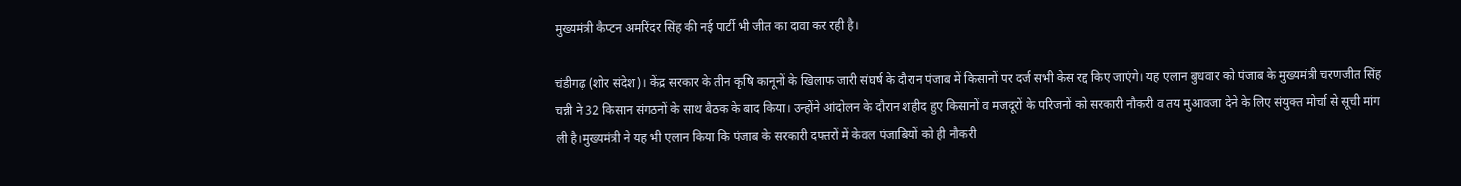मुख्यमंत्री कैप्टन अमरिंदर सिंह की नई पार्टी भी जीत का दावा कर रही है।

चंडीगढ़ (शोर संदेश)। केंद्र सरकार के तीन कृषि कानूनों के खिलाफ जारी संघर्ष के दौरान पंजाब में किसानों पर दर्ज सभी केस रद्द किए जाएंगे। यह एलान बुधवार को पंजाब के मुख्यमंत्री चरणजीत सिंह चन्नी ने 32 किसान संगठनों के साथ बैठक के बाद किया। उन्होंने आंदोलन के दौरान शहीद हुए किसानों व मजदूरों के परिजनों को सरकारी नौकरी व तय मुआवजा देने के लिए संयुक्त मोर्चा से सूची मांग ली है।मुख्यमंत्री ने यह भी एलान किया कि पंजाब के सरकारी दफ्तरों में केवल पंजाबियों को ही नौकरी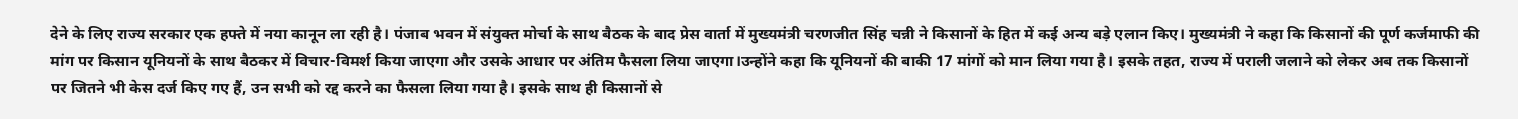देने के लिए राज्य सरकार एक हफ्ते में नया कानून ला रही है। पंजाब भवन में संयुक्त मोर्चा के साथ बैठक के बाद प्रेस वार्ता में मुख्यमंत्री चरणजीत सिंह चन्नी ने किसानों के हित में कई अन्य बड़े एलान किए। मुख्यमंत्री ने कहा कि किसानों की पूर्ण कर्जमाफी की मांग पर किसान यूनियनों के साथ बैठकर में विचार-विमर्श किया जाएगा और उसके आधार पर अंतिम फैसला लिया जाएगा।उन्होंने कहा कि यूनियनों की बाकी 17 मांगों को मान लिया गया है। इसके तहत, राज्य में पराली जलाने को लेकर अब तक किसानों पर जितने भी केस दर्ज किए गए हैं, उन सभी को रद्द करने का फैसला लिया गया है। इसके साथ ही किसानों से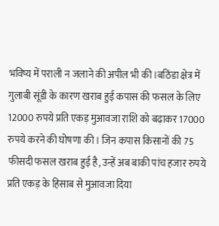भविष्य में पराली न जलाने की अपील भी की।बठिंडा क्षेत्र में गुलाबी सूंडी के कारण खराब हुई कपास की फसल के लिए 12000 रुपये प्रति एकड़ मुआवजा राशि को बढ़ाकर 17000 रुपये करने की घोषणा की। जिन कपास किसानों की 75 फीसदी फसल खराब हुई है, उन्हें अब बाकी पांच हजार रुपये प्रति एकड़ के हिसाब से मुआवजा दिया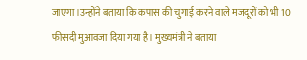जाएगा।उन्होंने बताया कि कपास की चुगाई करने वाले मजदूरों को भी 10 फीसदी मुआवजा दिया गया है। मुख्यमंत्री ने बताया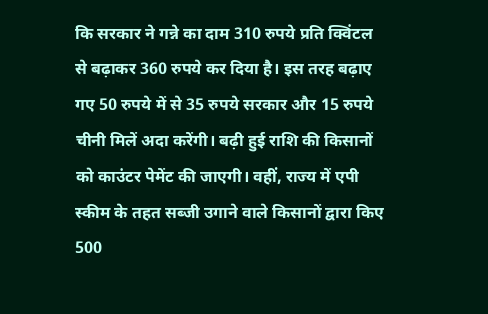कि सरकार ने गन्ने का दाम 310 रुपये प्रति क्विंटल से बढ़ाकर 360 रुपये कर दिया है। इस तरह बढ़ाए गए 50 रुपये में से 35 रुपये सरकार और 15 रुपये चीनी मिलें अदा करेंगी। बढ़ी हुई राशि की किसानों को काउंटर पेमेंट की जाएगी। वहीं, राज्य में एपी स्कीम के तहत सब्जी उगाने वाले किसानों द्वारा किए 500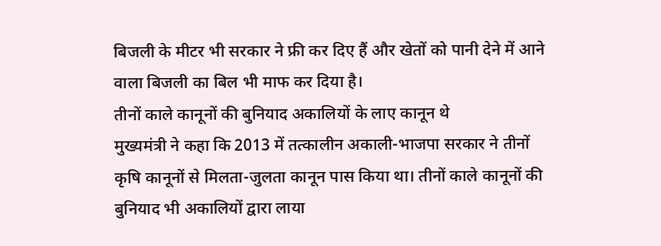बिजली के मीटर भी सरकार ने फ्री कर दिए हैं और खेतों को पानी देने में आने वाला बिजली का बिल भी माफ कर दिया है।
तीनों काले कानूनों की बुनियाद अकालियों के लाए कानून थे
मुख्यमंत्री ने कहा कि 2013 में तत्कालीन अकाली-भाजपा सरकार ने तीनों कृषि कानूनों से मिलता-जुलता कानून पास किया था। तीनों काले कानूनों की बुनियाद भी अकालियों द्वारा लाया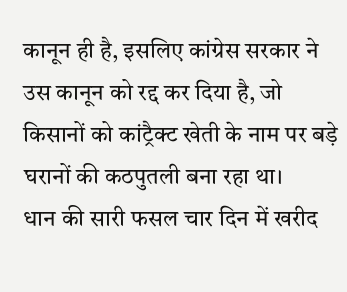कानून ही है, इसलिए कांग्रेस सरकार ने उस कानून को रद्द कर दिया है, जो किसानों को कांट्रैक्ट खेती के नाम पर बड़े घरानों की कठपुतली बना रहा था।
धान की सारी फसल चार दिन में खरीद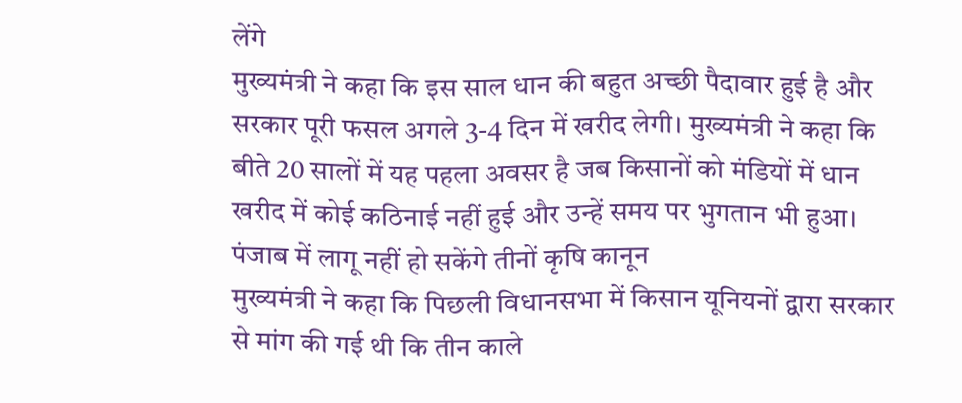लेंगे
मुख्यमंत्री ने कहा कि इस साल धान की बहुत अच्छी पैदावार हुई है और सरकार पूरी फसल अगले 3-4 दिन में खरीद लेगी। मुख्यमंत्री ने कहा कि बीते 20 सालों में यह पहला अवसर है जब किसानों को मंडियों में धान खरीद में कोई कठिनाई नहीं हुई और उन्हें समय पर भुगतान भी हुआ।
पंजाब में लागू नहीं हो सकेंगे तीनों कृषि कानून
मुख्यमंत्री ने कहा कि पिछली विधानसभा में किसान यूनियनों द्वारा सरकार से मांग की गई थी कि तीन काले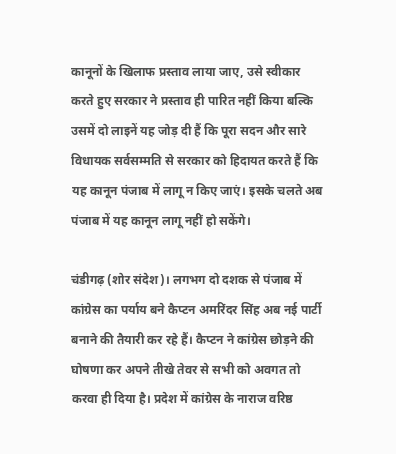कानूनों के खिलाफ प्रस्ताव लाया जाए, उसे स्वीकार करते हुए सरकार ने प्रस्ताव ही पारित नहीं किया बल्कि उसमें दो लाइनें यह जोड़ दी हैं कि पूरा सदन और सारे विधायक सर्वसम्मति से सरकार को हिदायत करते हैं कि यह कानून पंजाब में लागू न किए जाएं। इसके चलते अब पंजाब में यह कानून लागू नहीं हो सकेंगे।

चंडीगढ़ (शोर संदेश)। लगभग दो दशक से पंजाब में कांग्रेस का पर्याय बने कैप्टन अमरिंदर सिंह अब नई पार्टी बनाने की तैयारी कर रहे हैं। कैप्टन ने कांग्रेस छोड़ने की घोषणा कर अपने तीखे तेवर से सभी को अवगत तो करवा ही दिया है। प्रदेश में कांग्रेस के नाराज वरिष्ठ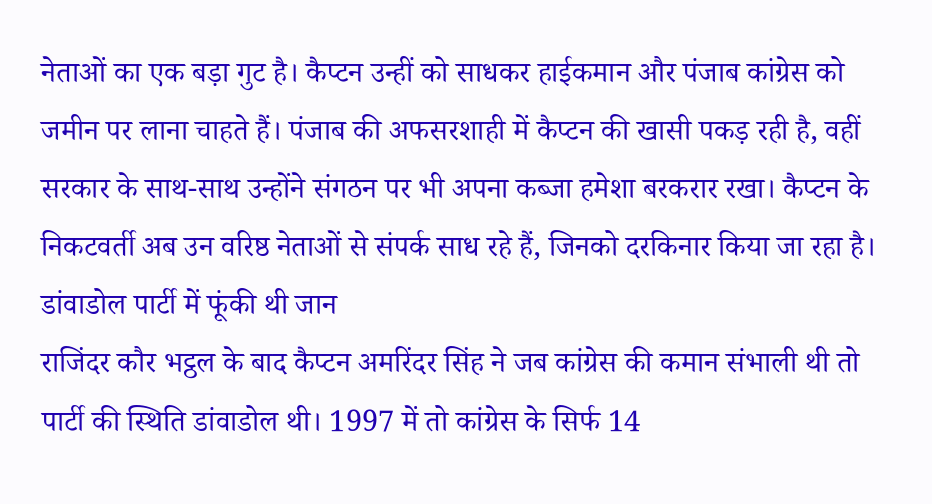नेताओं का एक बड़ा गुट है। कैप्टन उन्हीं को साधकर हाईकमान और पंजाब कांग्रेस को जमीन पर लाना चाहते हैं। पंजाब की अफसरशाही में कैप्टन की खासी पकड़ रही है, वहीं सरकार के साथ-साथ उन्होंने संगठन पर भी अपना कब्जा हमेशा बरकरार रखा। कैप्टन के निकटवर्ती अब उन वरिष्ठ नेताओं से संपर्क साध रहे हैं, जिनको दरकिनार किया जा रहा है।
डांवाडोल पार्टी में फूंकी थी जान
राजिंदर कौर भट्ठल के बाद कैप्टन अमरिंदर सिंह ने जब कांग्रेस की कमान संभाली थी तो पार्टी की स्थिति डांवाडोल थी। 1997 में तो कांग्रेस के सिर्फ 14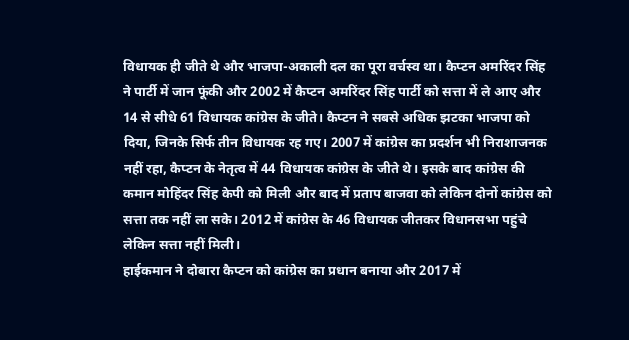विधायक ही जीते थे और भाजपा-अकाली दल का पूरा वर्चस्व था। कैप्टन अमरिंदर सिंह ने पार्टी में जान फूंकी और 2002 में कैप्टन अमरिंदर सिंह पार्टी को सत्ता में ले आए और 14 से सीधे 61 विधायक कांग्रेस के जीते। कैप्टन ने सबसे अधिक झटका भाजपा को दिया, जिनके सिर्फ तीन विधायक रह गए। 2007 में कांग्रेस का प्रदर्शन भी निराशाजनक नहीं रहा, कैप्टन के नेतृत्व में 44 विधायक कांग्रेस के जीते थे। इसके बाद कांग्रेस की कमान मोहिंदर सिंह केपी को मिली और बाद में प्रताप बाजवा को लेकिन दोनों कांग्रेस को सत्ता तक नहीं ला सके। 2012 में कांग्रेस के 46 विधायक जीतकर विधानसभा पहुंचे लेकिन सत्ता नहीं मिली।
हाईकमान ने दोबारा कैप्टन को कांग्रेस का प्रधान बनाया और 2017 में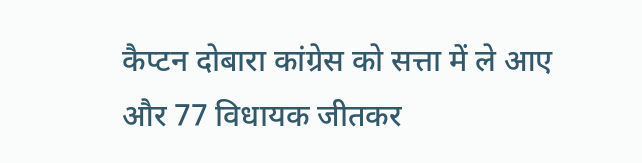कैप्टन दोबारा कांग्रेस को सत्ता में ले आए और 77 विधायक जीतकर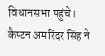विधानसभा पहुंचे। कैप्टन अमरिंदर सिंह ने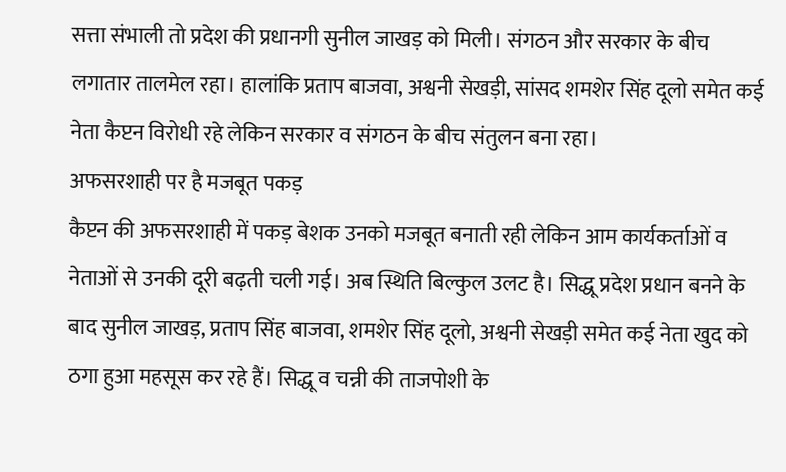सत्ता संभाली तो प्रदेश की प्रधानगी सुनील जाखड़ को मिली। संगठन और सरकार के बीच लगातार तालमेल रहा। हालांकि प्रताप बाजवा, अश्वनी सेखड़ी, सांसद शमशेर सिंह दूलो समेत कई नेता कैप्टन विरोधी रहे लेकिन सरकार व संगठन के बीच संतुलन बना रहा।
अफसरशाही पर है मजबूत पकड़
कैप्टन की अफसरशाही में पकड़ बेशक उनको मजबूत बनाती रही लेकिन आम कार्यकर्ताओं व नेताओं से उनकी दूरी बढ़ती चली गई। अब स्थिति बिल्कुल उलट है। सिद्धू प्रदेश प्रधान बनने के बाद सुनील जाखड़, प्रताप सिंह बाजवा, शमशेर सिंह दूलो, अश्वनी सेखड़ी समेत कई नेता खुद को ठगा हुआ महसूस कर रहे हैं। सिद्धू व चन्नी की ताजपोशी के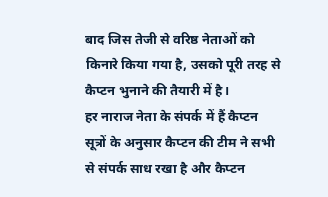बाद जिस तेजी से वरिष्ठ नेताओं को किनारे किया गया है, उसको पूरी तरह से कैप्टन भुनाने की तैयारी में है।
हर नाराज नेता के संपर्क में हैं कैप्टन
सूत्रों के अनुसार कैप्टन की टीम ने सभी से संपर्क साध रखा है और कैप्टन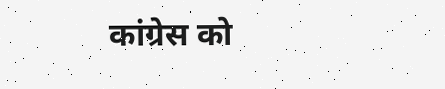कांग्रेस को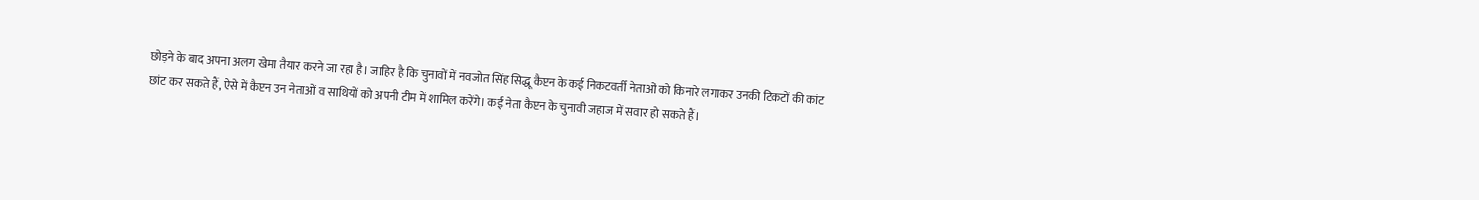छोड़ने के बाद अपना अलग खेमा तैयार करने जा रहा है। जाहिर है कि चुनावों में नवजोत सिंह सिद्धू कैप्टन के कई निकटवर्ती नेताओं को किनारे लगाकर उनकी टिकटों की कांट छांट कर सकते हैं, ऐसे में कैप्टन उन नेताओं व साथियों को अपनी टीम में शामिल करेंगे। कई नेता कैप्टन के चुनावी जहाज में सवार हो सकते हैं।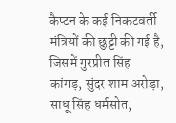कैप्टन के कई निकटवर्ती मंत्रियों की छुट्टी की गई है, जिसमें गुरप्रीत सिंह कांगड़, सुंदर शाम अरोड़ा, साधू सिंह धर्मसोत,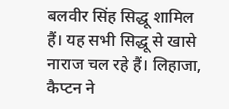बलवीर सिंह सिद्धू शामिल हैं। यह सभी सिद्धू से खासे नाराज चल रहे हैं। लिहाजा, कैप्टन ने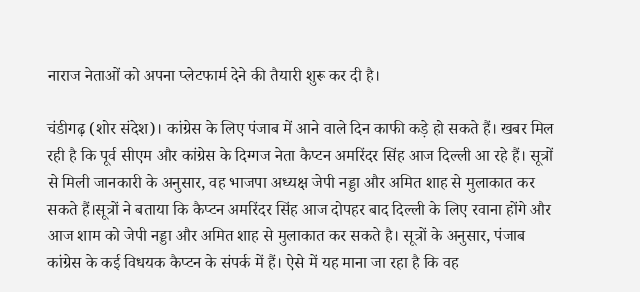नाराज नेताओं को अपना प्लेटफार्म देने की तैयारी शुरू कर दी है।

चंडीगढ़ (शोर संदेश)। कांग्रेस के लिए पंजाब में आने वाले दिन काफी कड़े हो सकते हैं। खबर मिल रही है कि पूर्व सीएम और कांग्रेस के दिग्गज नेता कैप्टन अमरिंदर सिंह आज दिल्ली आ रहे हैं। सूत्रों से मिली जानकारी के अनुसार, वह भाजपा अध्यक्ष जेपी नड्डा और अमित शाह से मुलाकात कर सकते हैं।सूत्रों ने बताया कि कैप्टन अमरिंदर सिंह आज दोपहर बाद दिल्ली के लिए रवाना होंगे और आज शाम को जेपी नड्डा और अमित शाह से मुलाकात कर सकते है। सूत्रों के अनुसार, पंजाब कांग्रेस के कई विधयक कैप्टन के संपर्क में हैं। ऐसे में यह माना जा रहा है कि वह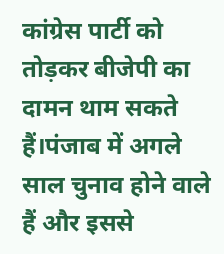कांग्रेस पार्टी को तोड़कर बीजेपी का दामन थाम सकते हैं।पंजाब में अगले साल चुनाव होने वाले हैं और इससे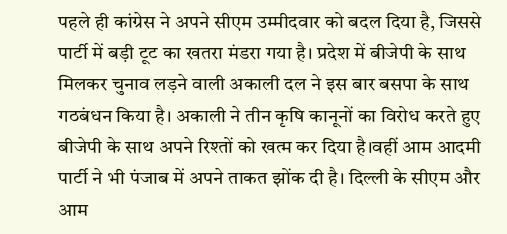पहले ही कांग्रेस ने अपने सीएम उम्मीदवार को बदल दिया है, जिससे पार्टी में बड़ी टूट का खतरा मंडरा गया है। प्रदेश में बीजेपी के साथ मिलकर चुनाव लड़ने वाली अकाली दल ने इस बार बसपा के साथ गठबंधन किया है। अकाली ने तीन कृषि कानूनों का विरोध करते हुए बीजेपी के साथ अपने रिश्तों को खत्म कर दिया है।वहीं आम आदमी पार्टी ने भी पंजाब में अपने ताकत झोंक दी है। दिल्ली के सीएम और आम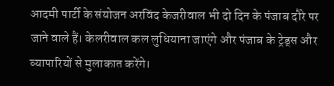आदमी पार्टी के संयोजन अरविंद केजरीवाल भी दो दिन के पंजाब दौरे पर जाने वाले हैं। केलरीवाल कल लुधियाना जाएंगे और पंजाब के ट्रेड्स और व्यापारियों से मुलाकात करेंगे।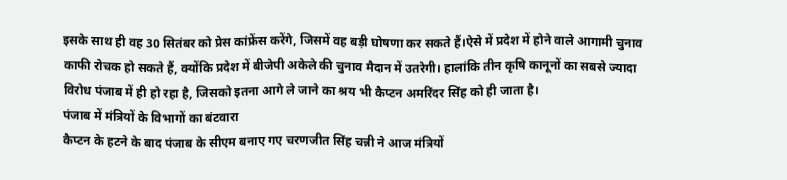इसके साथ ही वह 30 सितंबर को प्रेस कांफ्रेंस करेंगे, जिसमें वह बड़ी घोषणा कर सकते हैं।ऐसे में प्रदेश में होने वाले आगामी चुनाव काफी रोचक हो सकते हैं, क्योंकि प्रदेश में बीजेपी अकेले की चुनाव मैदान में उतरेगी। हालांकि तीन कृषि कानूनों का सबसे ज्यादा विरोध पंजाब में ही हो रहा है, जिसको इतना आगे ले जाने का श्रय भी कैप्टन अमरिंदर सिंह को ही जाता है।
पंजाब में मंत्रियों के विभागों का बंटवारा
कैप्टन के हटने के बाद पंजाब के सीएम बनाए गए चरणजीत सिंह चन्नी ने आज मंत्रियों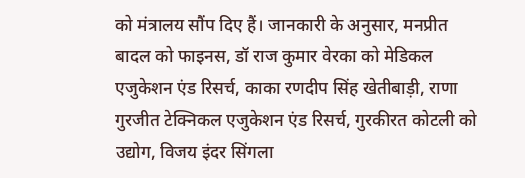को मंत्रालय सौंप दिए हैं। जानकारी के अनुसार, मनप्रीत बादल को फाइनस, डॉ राज कुमार वेरका को मेडिकल एजुकेशन एंड रिसर्च, काका रणदीप सिंह खेतीबाड़ी, राणा गुरजीत टेक्निकल एजुकेशन एंड रिसर्च, गुरकीरत कोटली को उद्योग, विजय इंदर सिंगला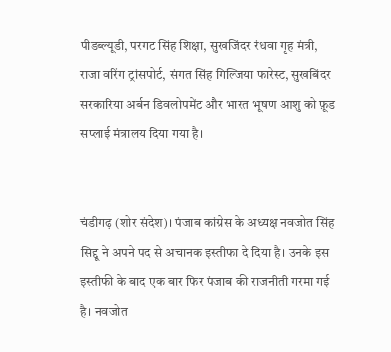पीडब्ल्यूडी, परगट सिंह शिक्षा, सुखजिंदर रंधवा गृह मंत्री, राजा वरिंग ट्रांसपोर्ट, संगत सिंह गिल्जिया फारेस्ट, सुखबिंदर सरकारिया अर्बन डिवलोपमेंट और भारत भूषण आशु को फ़ूड सप्लाई मंत्रालय दिया गया है।


चंडीगढ़ (शोर संदेश)। पंजाब कांग्रेस के अध्यक्ष नवजोत सिंह सिद्दू ने अपने पद से अचानक इस्तीफा दे दिया है। उनके इस इस्तीफी के बाद एक बार फिर पंजाब की राजनीती गरमा गई है। नवजोत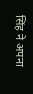सिंह ने अपना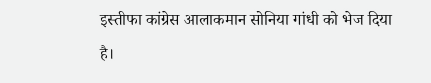इस्तीफा कांग्रेस आलाकमान सोनिया गांधी को भेज दिया है।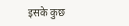इसके कुछ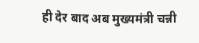ही देर बाद अब मुख्यमंत्री चन्नी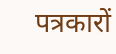पत्रकारों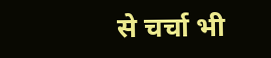से चर्चा भी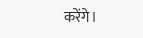करेंगे।